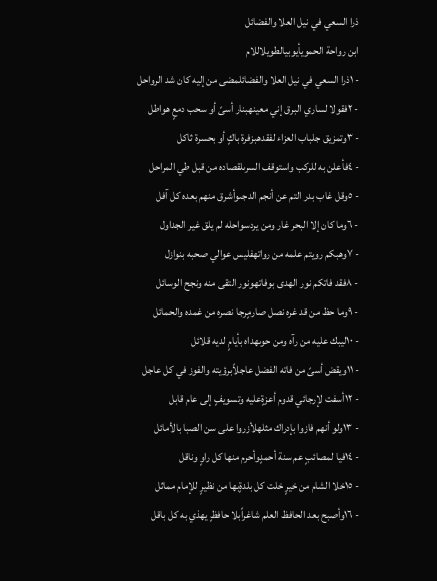ذرا السعي في نيل العلا والفضائل
ابن رواحة الحمويأيوبيالطويلاللام
- ١ذرا السعي في نيل العلا والفضائلمضى من إليه كان شد الرواحل
- ٢فقولا لساري البرق إني معينهبنار أسىً أو سحب دمعٍ هواطل
- ٣وتمزيق جلباب العزاء لفقدهبزفرة باكٍ أو بحسرة ثاكل
- ٤فأعلن به للركب واستوقف السرىلقصاده من قبل طي المراحل
- ٥وقل غاب بدر التم عن أنجم الدجىوأشرق منهم بعده كل آفل
- ٦وما كان إلا البحر غار ومن يردسواحله لم يلق غير الجداول
- ٧وهبكم رويتم علمه من رواتهفليس عوالي صحبه بنوازل
- ٨فقد فاتكم نور الهدى بوفاتهونور التقى منه ونجح الوسائل
- ٩وما حظ من قد غره نصل صارمٍرجا نصره من غمده والحمائل
- ١٠ليبك عليه من رآه ومن حوىهداه بأيامٍ لديه قلائل
- ١١ويقض أسىً من فاته الفضل عاجلاًبرؤيته والفوز في كل عاجل
- ١٢أسفت لإرجائي قدوم أعزةٍعليه وتسويفٍ إلى عام قابل
- ١٣ولو أنهم فازوا بإدراك مثلهلأزروا على سن الصبا بالأمائل
- ١٤فيا لمصائبٍ عم سنة أحمدٍوأحرم منها كل راوٍ وناقل
- ١٥خلا الشام من خيرٍ خلت كل بلدةٍبها من نظيرٍ للإمام مماثل
- ١٦وأصبح بعد الحافظ العلم شاغراًبلا حافظٍ يهذي به كل باقل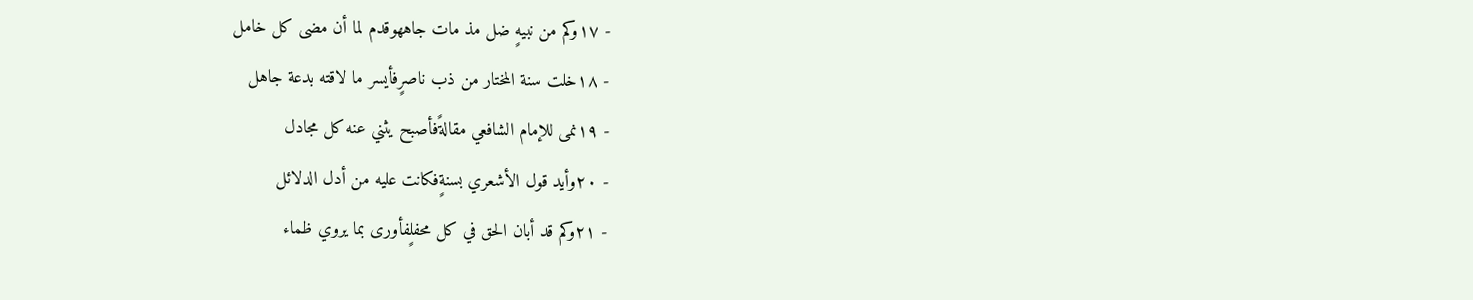- ١٧وكم من نبيهٍ ضل مذ مات جاههوقدم لما أن مضى كل خامل
- ١٨خلت سنة المختار من ذب ناصرٍفأيسر ما لاقته بدعة جاهل
- ١٩نمى للإمام الشافعي مقالةًفأصبح يثني عنه كل مجادل
- ٢٠وأيد قول الأشعري بسنةٍفكانت عليه من أدل الدلائل
- ٢١وكم قد أبان الحق في كل محفلٍفأورى بما يروي ظماء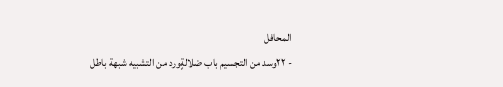المحافل
- ٢٢وسد من التجسيم باب ضلالةٍورد من التشبيه شبهة باطل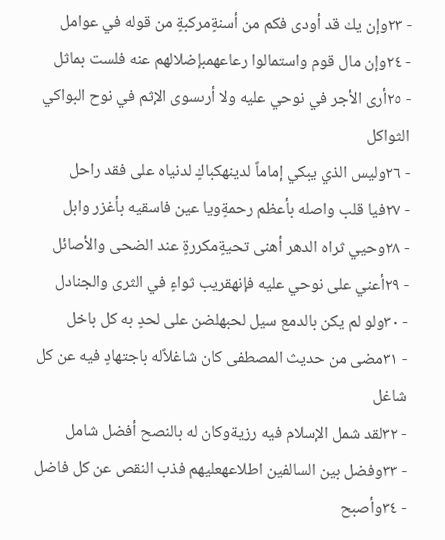- ٢٣وإن يك قد أودى فكم من أسنةٍمركبةٍ من قوله في عوامل
- ٢٤وإن مال قوم واستمالوا رعاعهمبإضلالهم عنه فلست بماثل
- ٢٥أرى الأجر في نوحي عليه ولا أرىسوى الإثم في نوح البواكي الثواكل
- ٢٦وليس الذي يبكي إماماً لدينهكباكٍ لدنياه على فقد راحل
- ٢٧فيا قلب واصله بأعظم رحمةٍويا عين فاسقيه بأغزر وابل
- ٢٨وحيي ثراه الدهر أهنى تحيةٍمكررةٍ عند الضحى والأصائل
- ٢٩أعني على نوحي عليه فإنهقريب ثواءٍ في الثرى والجنادل
- ٣٠ولو لم يكن بالدمع سيل لحبهلضن على لحدٍ به كل باخل
- ٣١مضى من حديث المصطفى كان شاغلاًله باجتهادٍ فيه عن كل شاغل
- ٣٢لقد شمل الإسلام فيه رزيةوكان له بالنصح أفضل شامل
- ٣٣وفضل بين السالفين اطلاعهعليهم فذب النقص عن كل فاضل
- ٣٤وأصبح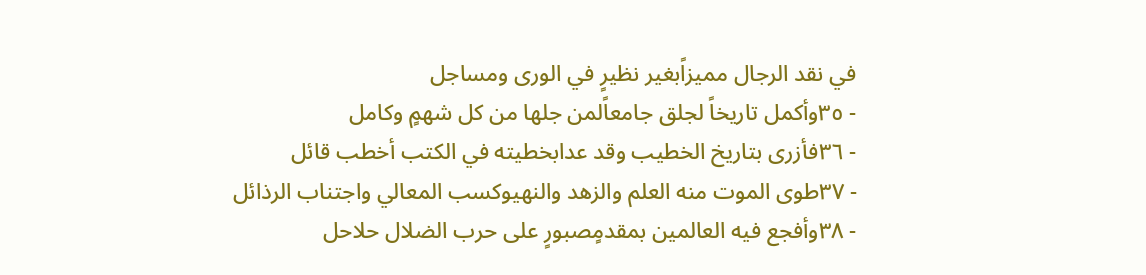في نقد الرجال مميزاًبغير نظيرٍ في الورى ومساجل
- ٣٥وأكمل تاريخاً لجلق جامعاًلمن جلها من كل شهمٍ وكامل
- ٣٦فأزرى بتاريخ الخطيب وقد عدابخطيته في الكتب أخطب قائل
- ٣٧طوى الموت منه العلم والزهد والنهيوكسب المعالي واجتناب الرذائل
- ٣٨وأفجع فيه العالمين بمقدمٍصبورٍ على حرب الضلال حلاحل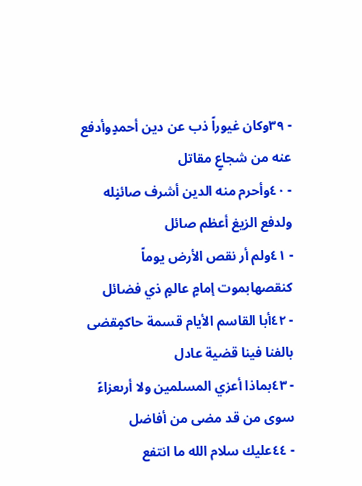- ٣٩وكان غيوراً ذب عن دين أحمدٍوأدفع عنه من شجاعٍ مقاتل
- ٤٠وأحرم منه الدين أشرف صائنٍله ولدفع الزيغ أعظم صائل
- ٤١ولم أر نقص الأرض يوماً كنقصهابموت إمامٍ عالمٍ ذي فضائل
- ٤٢أبا القاسم الأيام قسمة حاكمٍقضى بالفنا فينا قضية عادل
- ٤٣بماذا أعزي المسلمين ولا أرىعزاءً سوى من قد مضى من أفاضل
- ٤٤عليك سلام الله ما انتفع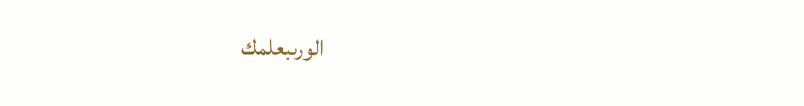الورىبعلمك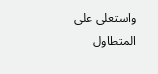واستعلى على المتطاول